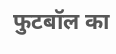फुटबॉल का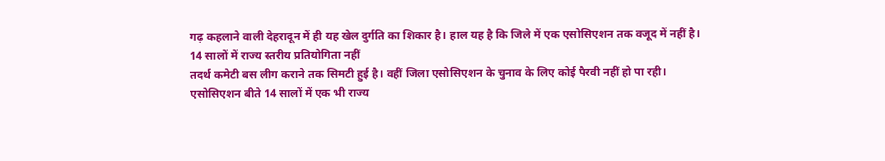गढ़ कहलाने वाली देहरादून में ही यह खेल दुर्गति का शिकार है। हाल यह है कि जिले में एक एसोसिएशन तक वजूद में नहीं है।
14 सालों में राज्य स्तरीय प्रतियोगिता नहीं
तदर्थ कमेटी बस लीग कराने तक सिमटी हुई है। वहीं जिला एसोसिएशन के चुनाव के लिए कोई पैरवी नहीं हो पा रही।
एसोसिएशन बीते 14 सालों में एक भी राज्य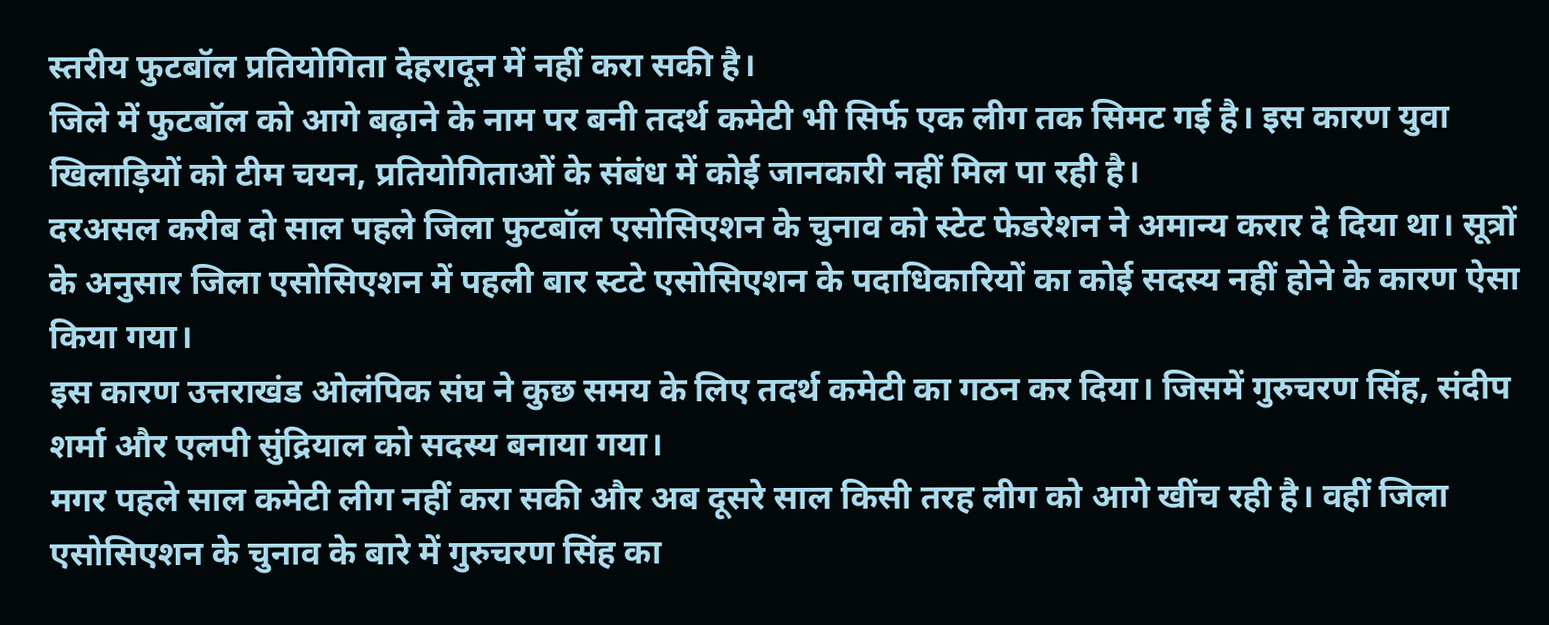स्तरीय फुटबॉल प्रतियोगिता देहरादून में नहीं करा सकी है।
जिले में फुटबॉल को आगे बढ़ाने के नाम पर बनी तदर्थ कमेटी भी सिर्फ एक लीग तक सिमट गई है। इस कारण युवा खिलाड़ियों को टीम चयन, प्रतियोगिताओं के संबंध में कोई जानकारी नहीं मिल पा रही है।
दरअसल करीब दो साल पहले जिला फुटबॉल एसोसिएशन के चुनाव को स्टेट फेडरेशन ने अमान्य करार दे दिया था। सूत्रों के अनुसार जिला एसोसिएशन में पहली बार स्टटे एसोसिएशन के पदाधिकारियों का कोई सदस्य नहीं होने के कारण ऐसा किया गया।
इस कारण उत्तराखंड ओलंपिक संघ ने कुछ समय के लिए तदर्थ कमेटी का गठन कर दिया। जिसमें गुरुचरण सिंह, संदीप शर्मा और एलपी सुंद्रियाल को सदस्य बनाया गया।
मगर पहले साल कमेटी लीग नहीं करा सकी और अब दूसरे साल किसी तरह लीग को आगे खींच रही है। वहीं जिला एसोसिएशन के चुनाव के बारे में गुरुचरण सिंह का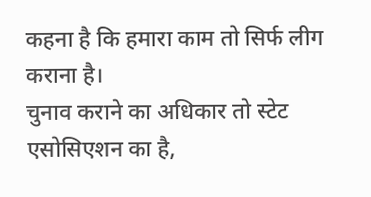कहना है कि हमारा काम तो सिर्फ लीग कराना है।
चुनाव कराने का अधिकार तो स्टेट एसोसिएशन का है,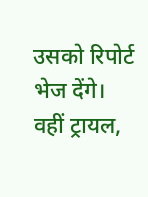उसको रिपोर्ट भेज देंगे। वहीं ट्रायल,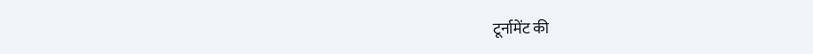टूर्नामेंट की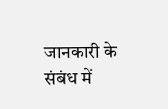जानकारी के संबंध में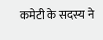कमेटी के सदस्य ने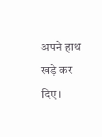अपने हाथ खड़े कर दिए।